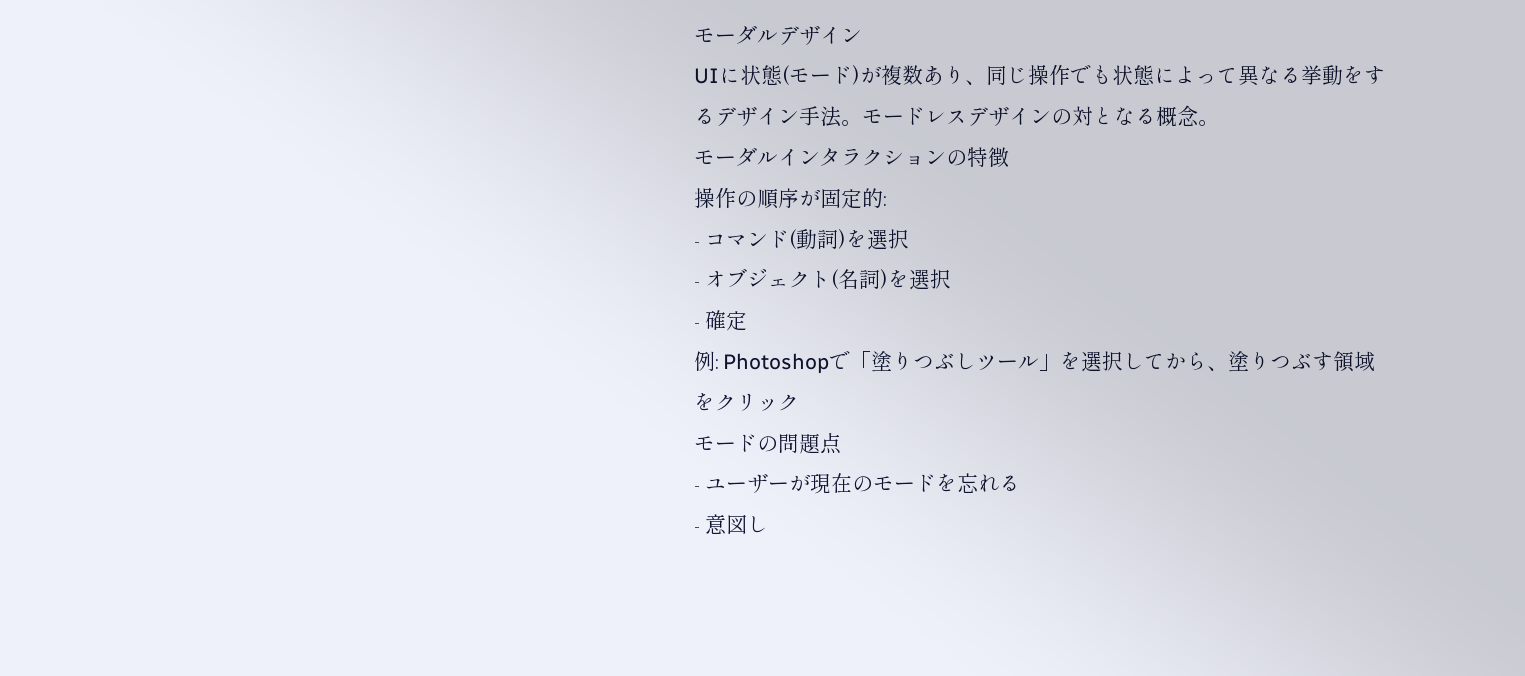モーダルデザイン
UIに状態(モード)が複数あり、同じ操作でも状態によって異なる挙動をするデザイン手法。モードレスデザインの対となる概念。
モーダルインタラクションの特徴
操作の順序が固定的:
- コマンド(動詞)を選択
- オブジェクト(名詞)を選択
- 確定
例: Photoshopで「塗りつぶしツール」を選択してから、塗りつぶす領域をクリック
モードの問題点
- ユーザーが現在のモードを忘れる
- 意図し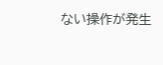ない操作が発生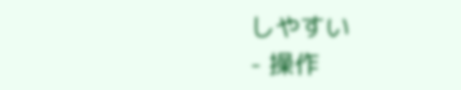しやすい
- 操作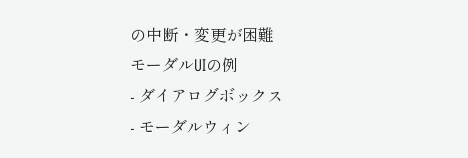の中断・変更が困難
モーダルUIの例
- ダイアログボックス
- モーダルウィン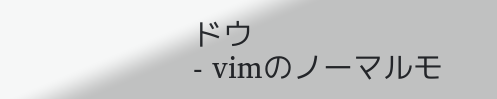ドウ
- vimのノーマルモ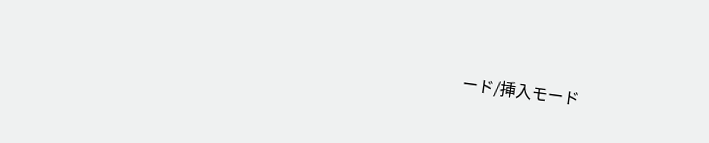ード/挿入モード